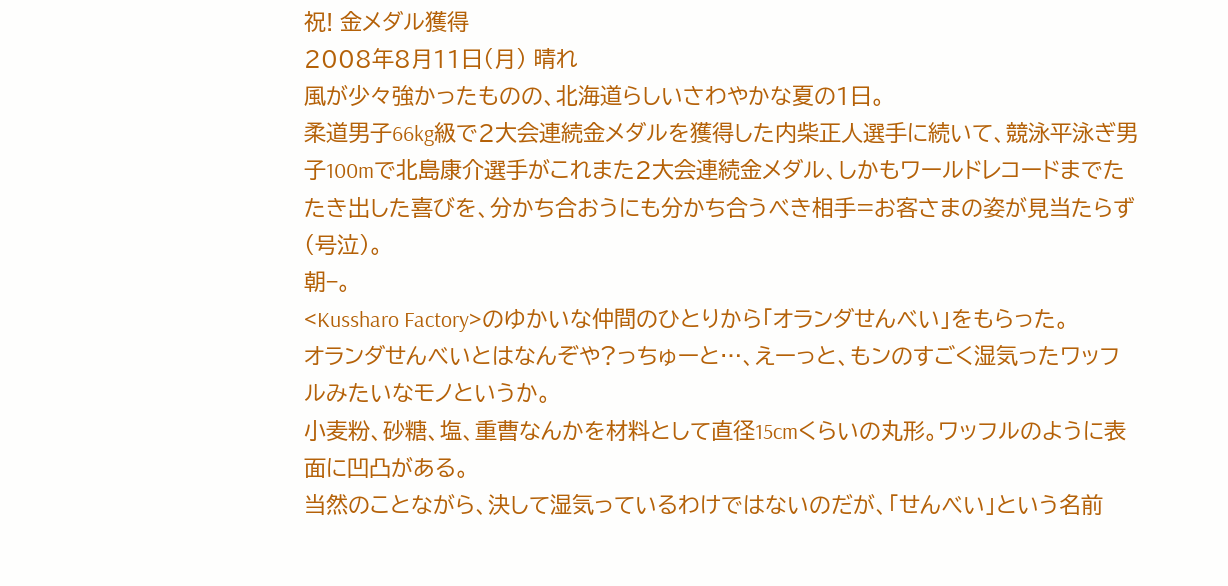祝! 金メダル獲得
2008年8月11日(月) 晴れ
風が少々強かったものの、北海道らしいさわやかな夏の1日。
柔道男子66kg級で2大会連続金メダルを獲得した内柴正人選手に続いて、競泳平泳ぎ男子100mで北島康介選手がこれまた2大会連続金メダル、しかもワールドレコードまでたたき出した喜びを、分かち合おうにも分かち合うべき相手=お客さまの姿が見当たらず(号泣)。
朝−。
<Kussharo Factory>のゆかいな仲間のひとりから「オランダせんべい」をもらった。
オランダせんべいとはなんぞや?っちゅーと…、えーっと、もンのすごく湿気ったワッフルみたいなモノというか。
小麦粉、砂糖、塩、重曹なんかを材料として直径15cmくらいの丸形。ワッフルのように表面に凹凸がある。
当然のことながら、決して湿気っているわけではないのだが、「せんべい」という名前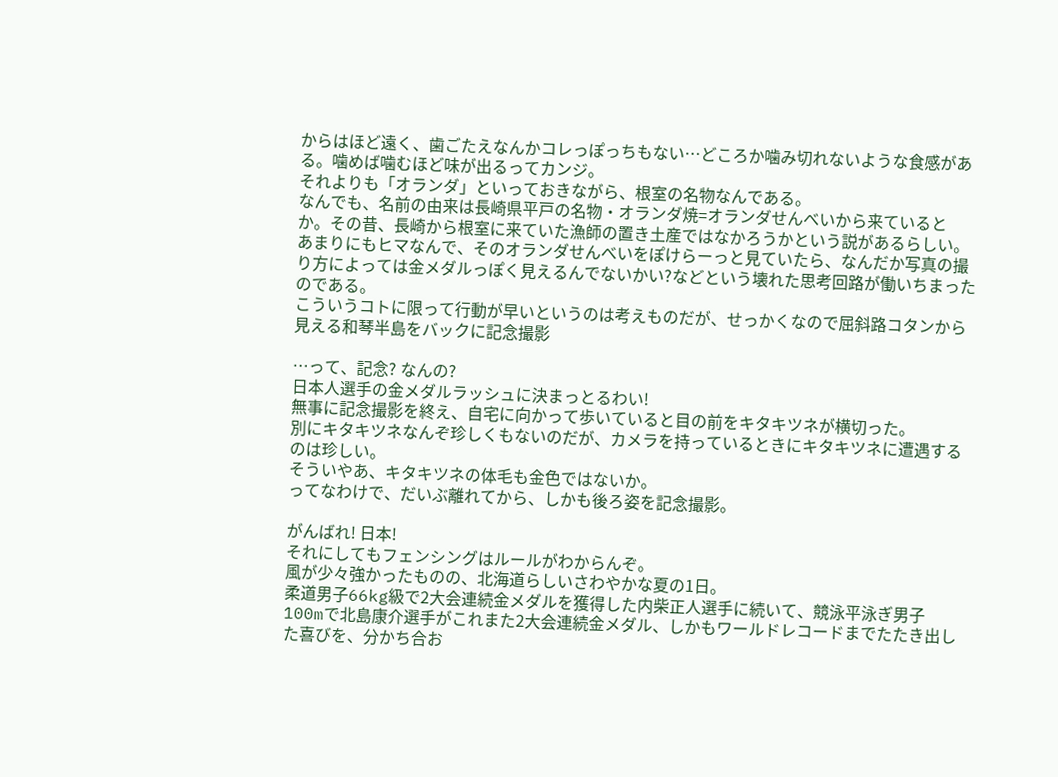からはほど遠く、歯ごたえなんかコレっぽっちもない…どころか噛み切れないような食感がある。噛めば噛むほど味が出るってカンジ。
それよりも「オランダ」といっておきながら、根室の名物なんである。
なんでも、名前の由来は長崎県平戸の名物・オランダ焼=オランダせんべいから来ているとか。その昔、長崎から根室に来ていた漁師の置き土産ではなかろうかという説があるらしい。
あまりにもヒマなんで、そのオランダせんべいをぽけらーっと見ていたら、なんだか写真の撮り方によっては金メダルっぽく見えるんでないかい?などという壊れた思考回路が働いちまったのである。
こういうコトに限って行動が早いというのは考えものだが、せっかくなので屈斜路コタンから見える和琴半島をバックに記念撮影

…って、記念? なんの?
日本人選手の金メダルラッシュに決まっとるわい!
無事に記念撮影を終え、自宅に向かって歩いていると目の前をキタキツネが横切った。
別にキタキツネなんぞ珍しくもないのだが、カメラを持っているときにキタキツネに遭遇するのは珍しい。
そういやあ、キタキツネの体毛も金色ではないか。
ってなわけで、だいぶ離れてから、しかも後ろ姿を記念撮影。

がんばれ! 日本!
それにしてもフェンシングはルールがわからんぞ。
風が少々強かったものの、北海道らしいさわやかな夏の1日。
柔道男子66kg級で2大会連続金メダルを獲得した内柴正人選手に続いて、競泳平泳ぎ男子100mで北島康介選手がこれまた2大会連続金メダル、しかもワールドレコードまでたたき出した喜びを、分かち合お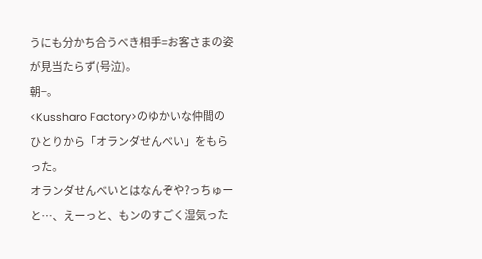うにも分かち合うべき相手=お客さまの姿が見当たらず(号泣)。
朝−。
<Kussharo Factory>のゆかいな仲間のひとりから「オランダせんべい」をもらった。
オランダせんべいとはなんぞや?っちゅーと…、えーっと、もンのすごく湿気った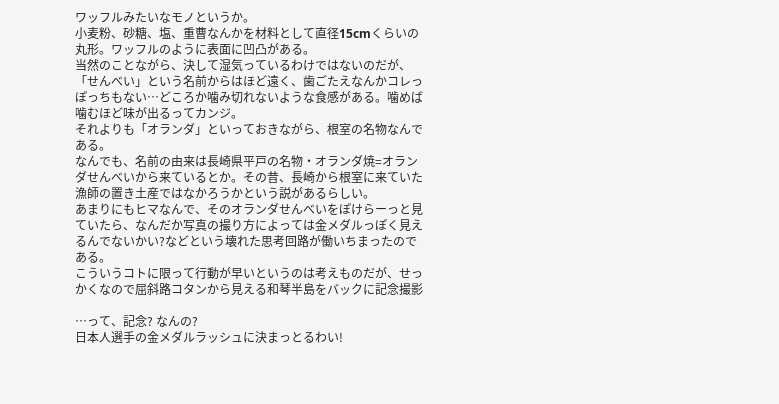ワッフルみたいなモノというか。
小麦粉、砂糖、塩、重曹なんかを材料として直径15cmくらいの丸形。ワッフルのように表面に凹凸がある。
当然のことながら、決して湿気っているわけではないのだが、「せんべい」という名前からはほど遠く、歯ごたえなんかコレっぽっちもない…どころか噛み切れないような食感がある。噛めば噛むほど味が出るってカンジ。
それよりも「オランダ」といっておきながら、根室の名物なんである。
なんでも、名前の由来は長崎県平戸の名物・オランダ焼=オランダせんべいから来ているとか。その昔、長崎から根室に来ていた漁師の置き土産ではなかろうかという説があるらしい。
あまりにもヒマなんで、そのオランダせんべいをぽけらーっと見ていたら、なんだか写真の撮り方によっては金メダルっぽく見えるんでないかい?などという壊れた思考回路が働いちまったのである。
こういうコトに限って行動が早いというのは考えものだが、せっかくなので屈斜路コタンから見える和琴半島をバックに記念撮影

…って、記念? なんの?
日本人選手の金メダルラッシュに決まっとるわい!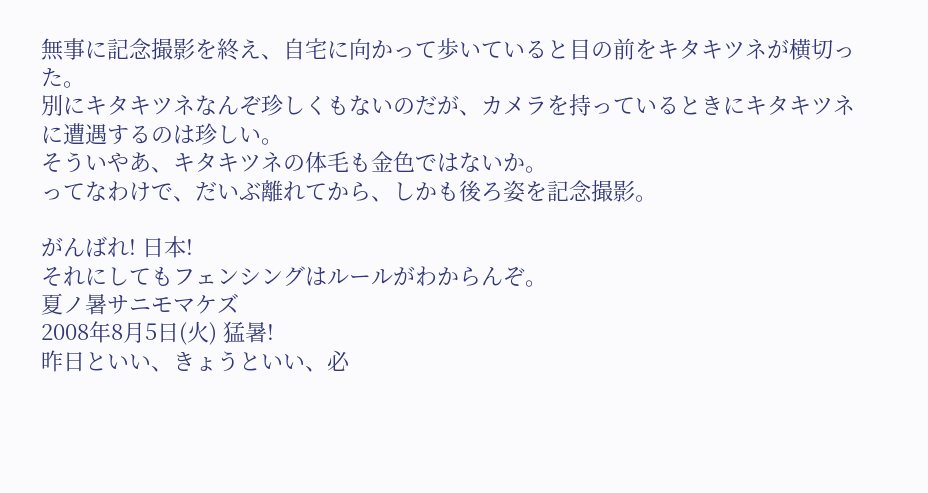無事に記念撮影を終え、自宅に向かって歩いていると目の前をキタキツネが横切った。
別にキタキツネなんぞ珍しくもないのだが、カメラを持っているときにキタキツネに遭遇するのは珍しい。
そういやあ、キタキツネの体毛も金色ではないか。
ってなわけで、だいぶ離れてから、しかも後ろ姿を記念撮影。

がんばれ! 日本!
それにしてもフェンシングはルールがわからんぞ。
夏ノ暑サニモマケズ
2008年8月5日(火) 猛暑!
昨日といい、きょうといい、必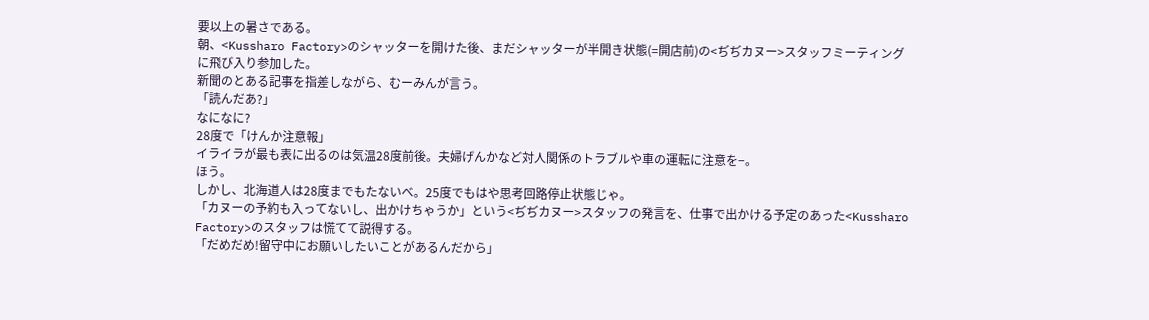要以上の暑さである。
朝、<Kussharo Factory>のシャッターを開けた後、まだシャッターが半開き状態(=開店前)の<ぢぢカヌー>スタッフミーティングに飛び入り参加した。
新聞のとある記事を指差しながら、むーみんが言う。
「読んだあ?」
なになに?
28度で「けんか注意報」
イライラが最も表に出るのは気温28度前後。夫婦げんかなど対人関係のトラブルや車の運転に注意を−。
ほう。
しかし、北海道人は28度までもたないべ。25度でもはや思考回路停止状態じゃ。
「カヌーの予約も入ってないし、出かけちゃうか」という<ぢぢカヌー>スタッフの発言を、仕事で出かける予定のあった<Kussharo Factory>のスタッフは慌てて説得する。
「だめだめ!留守中にお願いしたいことがあるんだから」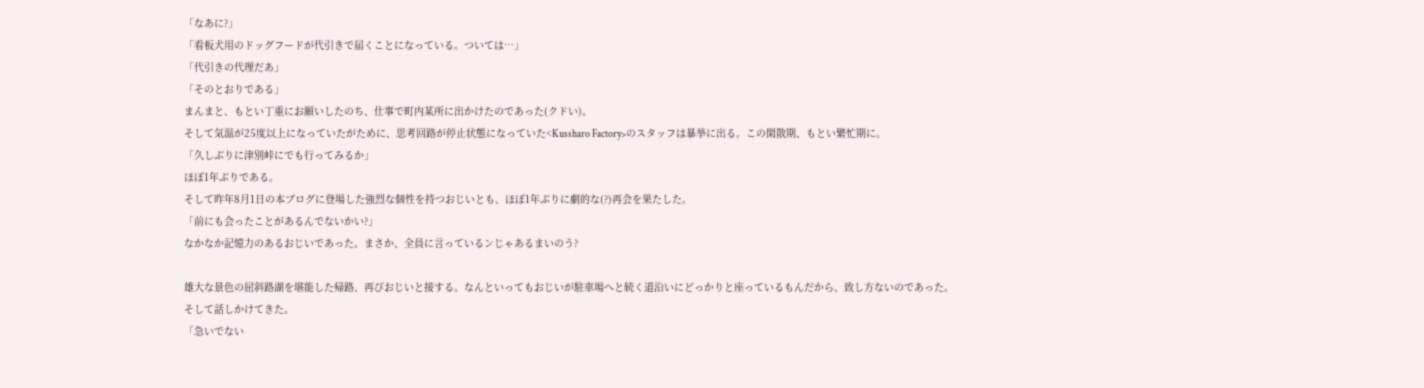「なあに?」
「看板犬用のドッグフードが代引きで届くことになっている。ついては…」
「代引きの代理だあ」
「そのとおりである」
まんまと、もとい丁重にお願いしたのち、仕事で町内某所に出かけたのであった(クドい)。
そして気温が25度以上になっていたがために、思考回路が停止状態になっていた<Kussharo Factory>のスタッフは暴挙に出る。この閑散期、もとい繁忙期に。
「久しぶりに津別峠にでも行ってみるか」
ほぼ1年ぶりである。
そして昨年8月1日の本ブログに登場した強烈な個性を持つおじいとも、ほぼ1年ぶりに劇的な(?)再会を果たした。
「前にも会ったことがあるんでないかい?」
なかなか記憶力のあるおじいであった。まさか、全員に言っているンじゃあるまいのう?

雄大な景色の屈斜路湖を堪能した帰路、再びおじいと接する。なんといってもおじいが駐車場へと続く道沿いにどっかりと座っているもんだから、致し方ないのであった。
そして話しかけてきた。
「急いでない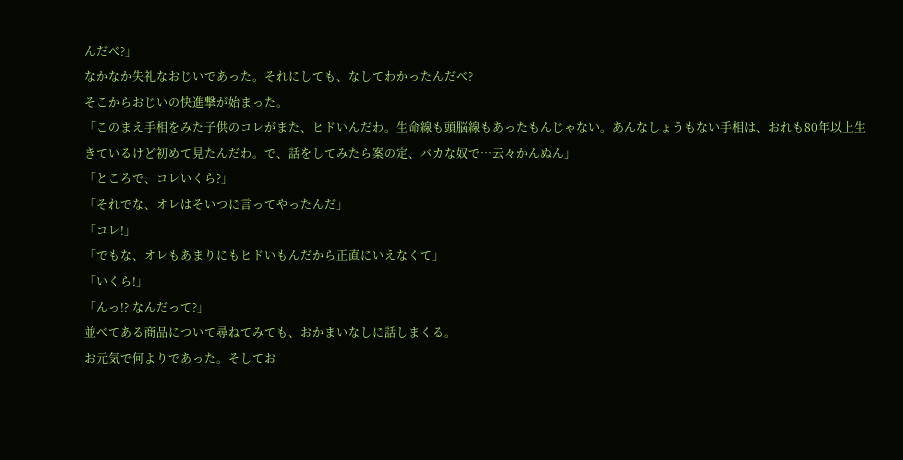んだべ?」
なかなか失礼なおじいであった。それにしても、なしてわかったんだべ?
そこからおじいの快進撃が始まった。
「このまえ手相をみた子供のコレがまた、ヒドいんだわ。生命線も頭脳線もあったもんじゃない。あんなしょうもない手相は、おれも80年以上生きているけど初めて見たんだわ。で、話をしてみたら案の定、バカな奴で…云々かんぬん」
「ところで、コレいくら?」
「それでな、オレはそいつに言ってやったんだ」
「コレ!」
「でもな、オレもあまりにもヒドいもんだから正直にいえなくて」
「いくら!」
「んっ!? なんだって?」
並べてある商品について尋ねてみても、おかまいなしに話しまくる。
お元気で何よりであった。そしてお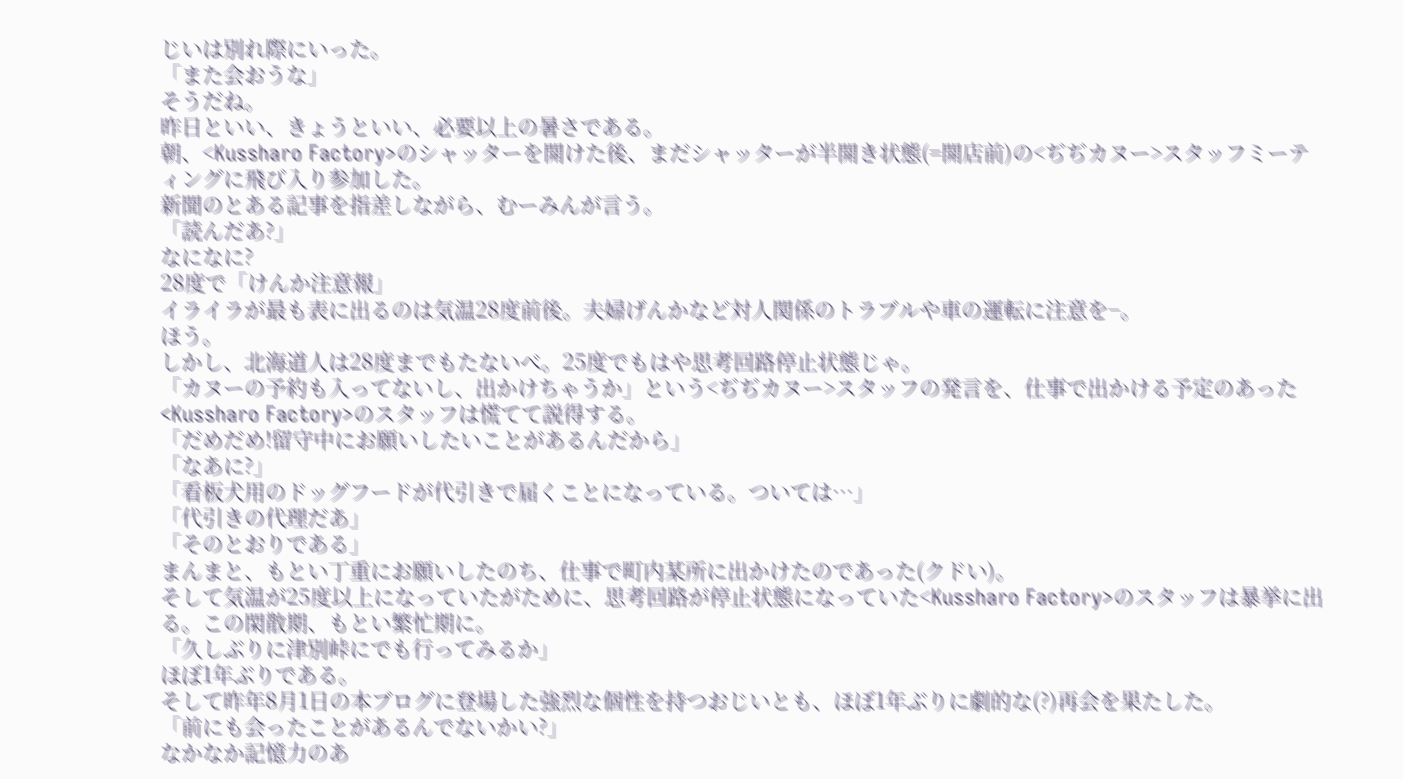じいは別れ際にいった。
「また会おうな」
そうだね。
昨日といい、きょうといい、必要以上の暑さである。
朝、<Kussharo Factory>のシャッターを開けた後、まだシャッターが半開き状態(=開店前)の<ぢぢカヌー>スタッフミーティングに飛び入り参加した。
新聞のとある記事を指差しながら、むーみんが言う。
「読んだあ?」
なになに?
28度で「けんか注意報」
イライラが最も表に出るのは気温28度前後。夫婦げんかなど対人関係のトラブルや車の運転に注意を−。
ほう。
しかし、北海道人は28度までもたないべ。25度でもはや思考回路停止状態じゃ。
「カヌーの予約も入ってないし、出かけちゃうか」という<ぢぢカヌー>スタッフの発言を、仕事で出かける予定のあった<Kussharo Factory>のスタッフは慌てて説得する。
「だめだめ!留守中にお願いしたいことがあるんだから」
「なあに?」
「看板犬用のドッグフードが代引きで届くことになっている。ついては…」
「代引きの代理だあ」
「そのとおりである」
まんまと、もとい丁重にお願いしたのち、仕事で町内某所に出かけたのであった(クドい)。
そして気温が25度以上になっていたがために、思考回路が停止状態になっていた<Kussharo Factory>のスタッフは暴挙に出る。この閑散期、もとい繁忙期に。
「久しぶりに津別峠にでも行ってみるか」
ほぼ1年ぶりである。
そして昨年8月1日の本ブログに登場した強烈な個性を持つおじいとも、ほぼ1年ぶりに劇的な(?)再会を果たした。
「前にも会ったことがあるんでないかい?」
なかなか記憶力のあ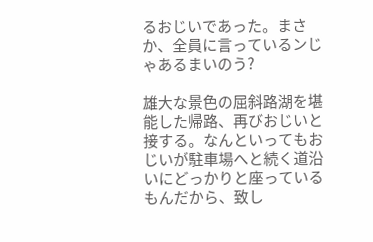るおじいであった。まさか、全員に言っているンじゃあるまいのう?

雄大な景色の屈斜路湖を堪能した帰路、再びおじいと接する。なんといってもおじいが駐車場へと続く道沿いにどっかりと座っているもんだから、致し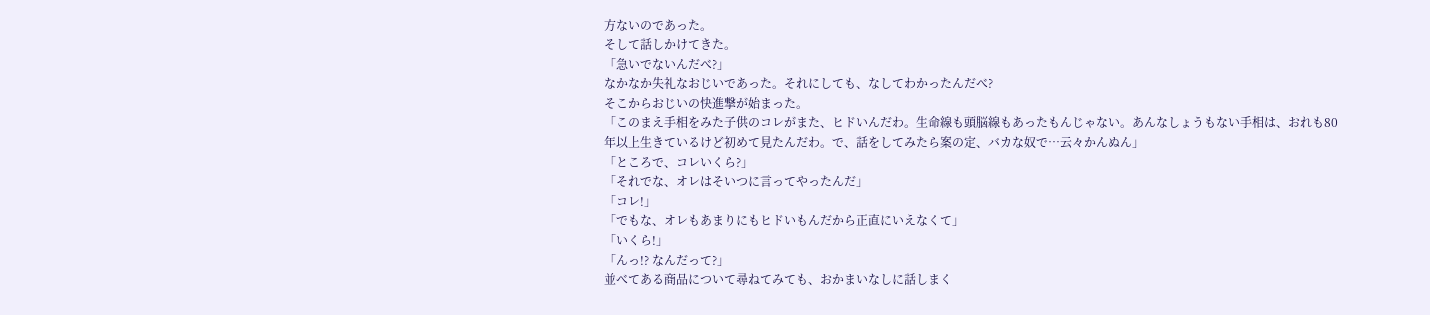方ないのであった。
そして話しかけてきた。
「急いでないんだべ?」
なかなか失礼なおじいであった。それにしても、なしてわかったんだべ?
そこからおじいの快進撃が始まった。
「このまえ手相をみた子供のコレがまた、ヒドいんだわ。生命線も頭脳線もあったもんじゃない。あんなしょうもない手相は、おれも80年以上生きているけど初めて見たんだわ。で、話をしてみたら案の定、バカな奴で…云々かんぬん」
「ところで、コレいくら?」
「それでな、オレはそいつに言ってやったんだ」
「コレ!」
「でもな、オレもあまりにもヒドいもんだから正直にいえなくて」
「いくら!」
「んっ!? なんだって?」
並べてある商品について尋ねてみても、おかまいなしに話しまく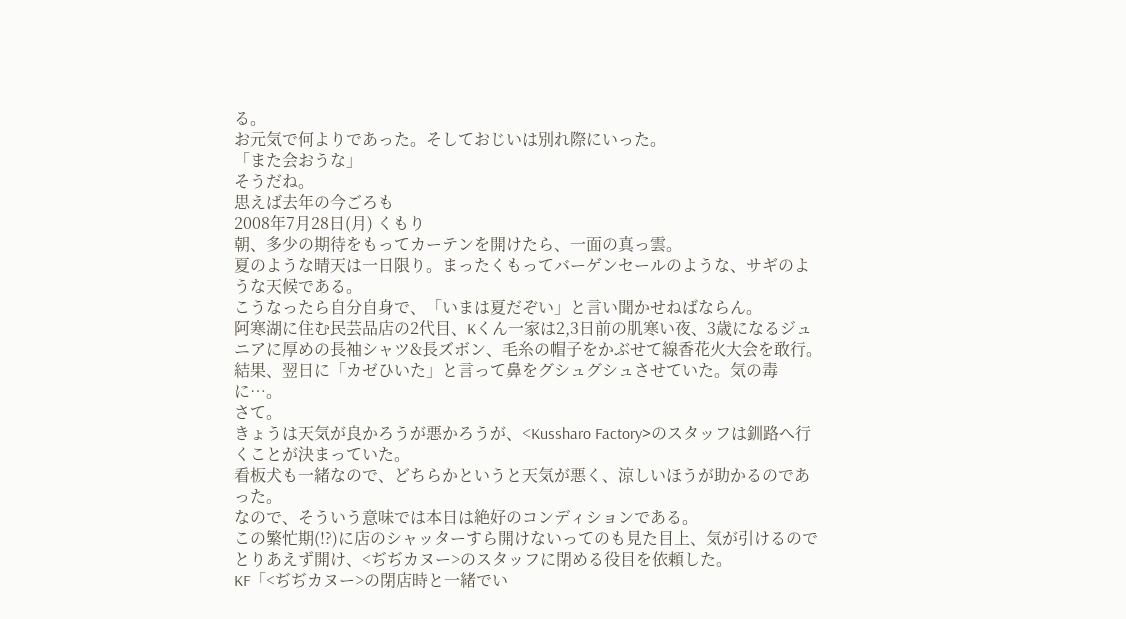る。
お元気で何よりであった。そしておじいは別れ際にいった。
「また会おうな」
そうだね。
思えば去年の今ごろも
2008年7月28日(月) くもり
朝、多少の期待をもってカーテンを開けたら、一面の真っ雲。
夏のような晴天は一日限り。まったくもってバーゲンセールのような、サギのような天候である。
こうなったら自分自身で、「いまは夏だぞい」と言い聞かせねばならん。
阿寒湖に住む民芸品店の2代目、Kくん一家は2,3日前の肌寒い夜、3歳になるジュニアに厚めの長袖シャツ&長ズボン、毛糸の帽子をかぶせて線香花火大会を敢行。
結果、翌日に「カゼひいた」と言って鼻をグシュグシュさせていた。気の毒に…。
さて。
きょうは天気が良かろうが悪かろうが、<Kussharo Factory>のスタッフは釧路へ行くことが決まっていた。
看板犬も一緒なので、どちらかというと天気が悪く、涼しいほうが助かるのであった。
なので、そういう意味では本日は絶好のコンディションである。
この繁忙期(!?)に店のシャッターすら開けないってのも見た目上、気が引けるのでとりあえず開け、<ぢぢカヌー>のスタッフに閉める役目を依頼した。
KF「<ぢぢカヌー>の閉店時と一緒でい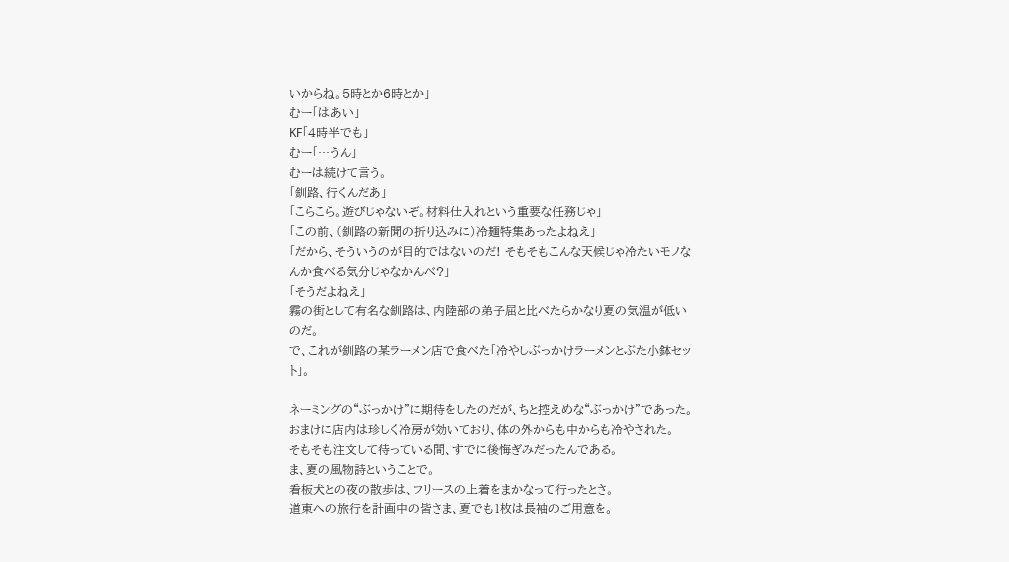いからね。5時とか6時とか」
むー「はあい」
KF「4時半でも」
むー「…うん」
むーは続けて言う。
「釧路、行くんだあ」
「こらこら。遊びじゃないぞ。材料仕入れという重要な任務じゃ」
「この前、(釧路の新聞の折り込みに)冷麺特集あったよねえ」
「だから、そういうのが目的ではないのだ! そもそもこんな天候じゃ冷たいモノなんか食べる気分じゃなかんべ?」
「そうだよねえ」
霧の街として有名な釧路は、内陸部の弟子屈と比べたらかなり夏の気温が低いのだ。
で、これが釧路の某ラーメン店で食べた「冷やしぶっかけラーメンとぶた小鉢セット」。

ネーミングの“ぶっかけ”に期待をしたのだが、ちと控えめな“ぶっかけ”であった。
おまけに店内は珍しく冷房が効いており、体の外からも中からも冷やされた。
そもそも注文して待っている間、すでに後悔ぎみだったんである。
ま、夏の風物詩ということで。
看板犬との夜の散歩は、フリースの上着をまかなって行ったとさ。
道東への旅行を計画中の皆さま、夏でも1枚は長袖のご用意を。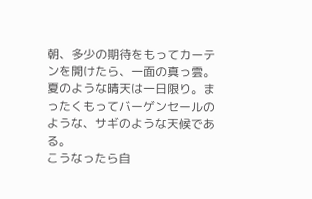朝、多少の期待をもってカーテンを開けたら、一面の真っ雲。
夏のような晴天は一日限り。まったくもってバーゲンセールのような、サギのような天候である。
こうなったら自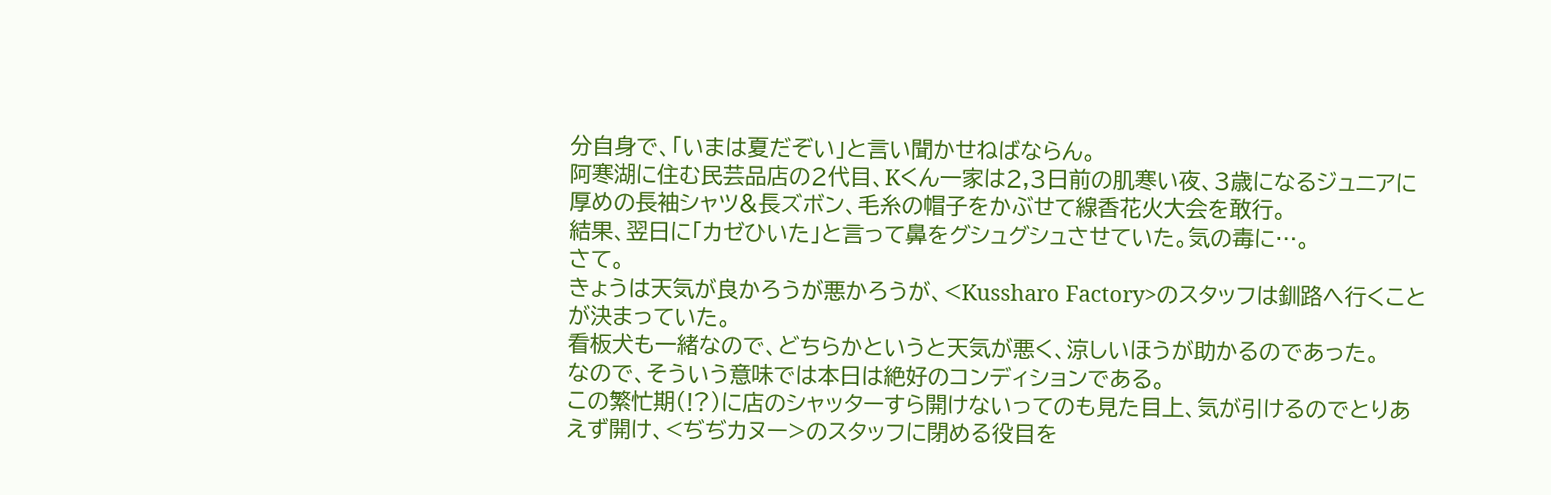分自身で、「いまは夏だぞい」と言い聞かせねばならん。
阿寒湖に住む民芸品店の2代目、Kくん一家は2,3日前の肌寒い夜、3歳になるジュニアに厚めの長袖シャツ&長ズボン、毛糸の帽子をかぶせて線香花火大会を敢行。
結果、翌日に「カゼひいた」と言って鼻をグシュグシュさせていた。気の毒に…。
さて。
きょうは天気が良かろうが悪かろうが、<Kussharo Factory>のスタッフは釧路へ行くことが決まっていた。
看板犬も一緒なので、どちらかというと天気が悪く、涼しいほうが助かるのであった。
なので、そういう意味では本日は絶好のコンディションである。
この繁忙期(!?)に店のシャッターすら開けないってのも見た目上、気が引けるのでとりあえず開け、<ぢぢカヌー>のスタッフに閉める役目を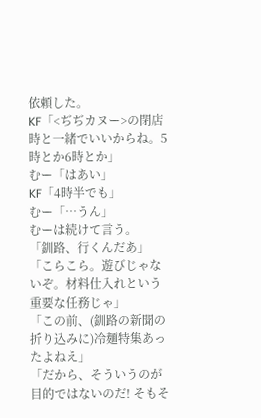依頼した。
KF「<ぢぢカヌー>の閉店時と一緒でいいからね。5時とか6時とか」
むー「はあい」
KF「4時半でも」
むー「…うん」
むーは続けて言う。
「釧路、行くんだあ」
「こらこら。遊びじゃないぞ。材料仕入れという重要な任務じゃ」
「この前、(釧路の新聞の折り込みに)冷麺特集あったよねえ」
「だから、そういうのが目的ではないのだ! そもそ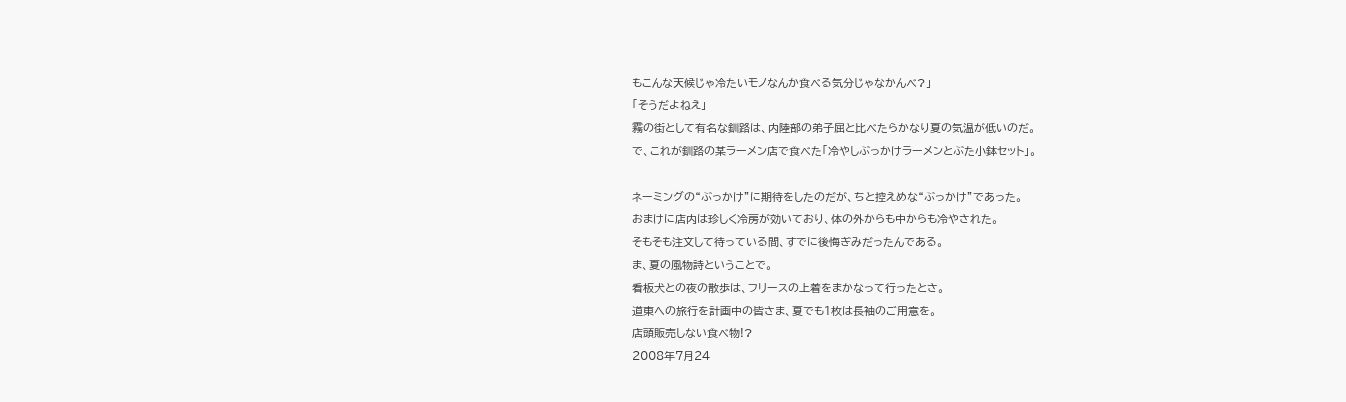もこんな天候じゃ冷たいモノなんか食べる気分じゃなかんべ?」
「そうだよねえ」
霧の街として有名な釧路は、内陸部の弟子屈と比べたらかなり夏の気温が低いのだ。
で、これが釧路の某ラーメン店で食べた「冷やしぶっかけラーメンとぶた小鉢セット」。

ネーミングの“ぶっかけ”に期待をしたのだが、ちと控えめな“ぶっかけ”であった。
おまけに店内は珍しく冷房が効いており、体の外からも中からも冷やされた。
そもそも注文して待っている間、すでに後悔ぎみだったんである。
ま、夏の風物詩ということで。
看板犬との夜の散歩は、フリースの上着をまかなって行ったとさ。
道東への旅行を計画中の皆さま、夏でも1枚は長袖のご用意を。
店頭販売しない食べ物!?
2008年7月24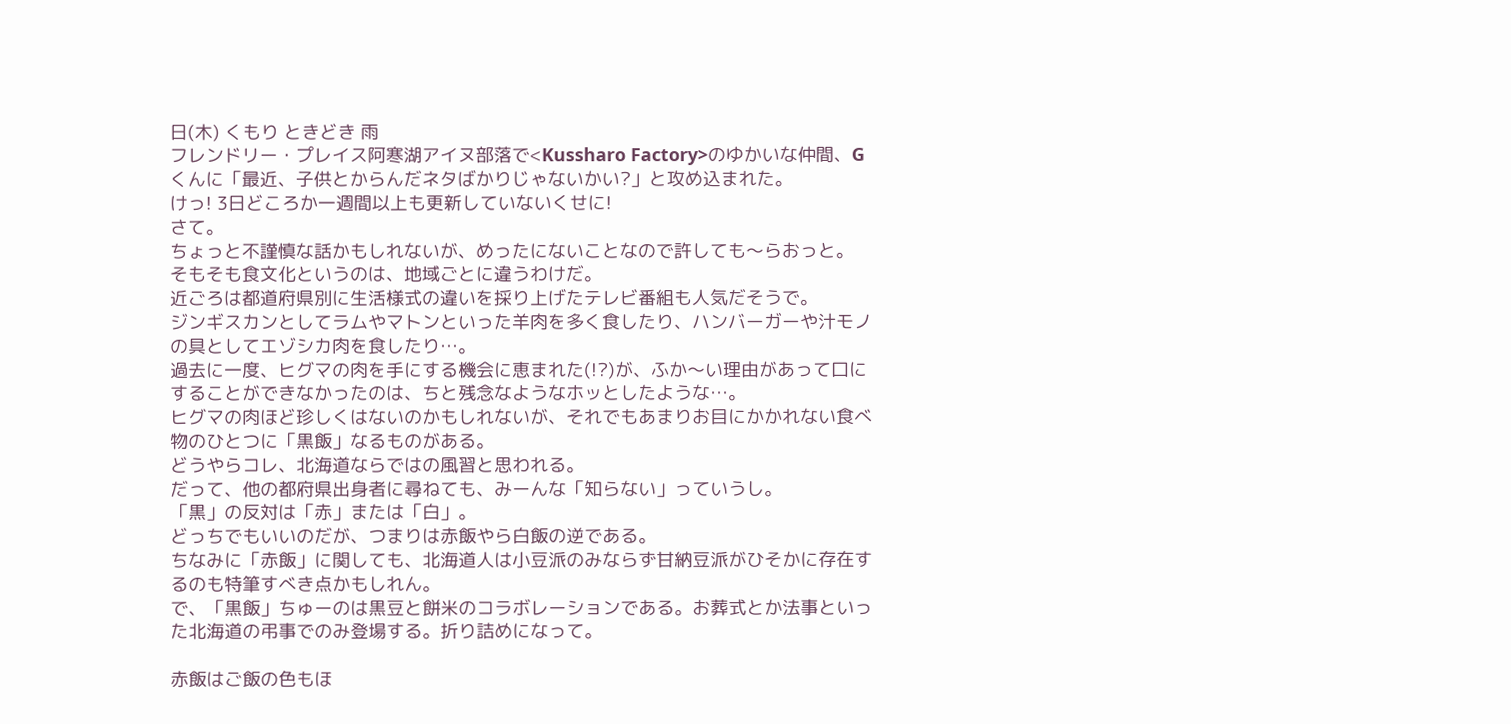日(木) くもり ときどき 雨
フレンドリー・プレイス阿寒湖アイヌ部落で<Kussharo Factory>のゆかいな仲間、Gくんに「最近、子供とからんだネタばかりじゃないかい?」と攻め込まれた。
けっ! 3日どころか一週間以上も更新していないくせに!
さて。
ちょっと不謹慎な話かもしれないが、めったにないことなので許しても〜らおっと。
そもそも食文化というのは、地域ごとに違うわけだ。
近ごろは都道府県別に生活様式の違いを採り上げたテレビ番組も人気だそうで。
ジンギスカンとしてラムやマトンといった羊肉を多く食したり、ハンバーガーや汁モノの具としてエゾシカ肉を食したり…。
過去に一度、ヒグマの肉を手にする機会に恵まれた(!?)が、ふか〜い理由があって口にすることができなかったのは、ちと残念なようなホッとしたような…。
ヒグマの肉ほど珍しくはないのかもしれないが、それでもあまりお目にかかれない食べ物のひとつに「黒飯」なるものがある。
どうやらコレ、北海道ならではの風習と思われる。
だって、他の都府県出身者に尋ねても、みーんな「知らない」っていうし。
「黒」の反対は「赤」または「白」。
どっちでもいいのだが、つまりは赤飯やら白飯の逆である。
ちなみに「赤飯」に関しても、北海道人は小豆派のみならず甘納豆派がひそかに存在するのも特筆すべき点かもしれん。
で、「黒飯」ちゅーのは黒豆と餅米のコラボレーションである。お葬式とか法事といった北海道の弔事でのみ登場する。折り詰めになって。

赤飯はご飯の色もほ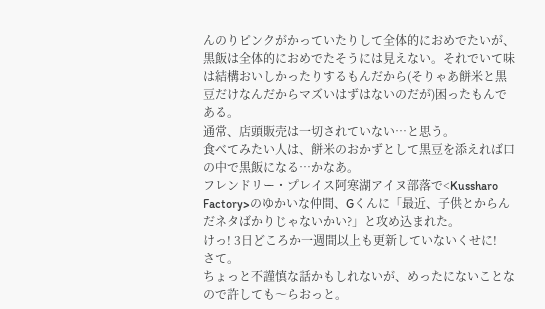んのりピンクがかっていたりして全体的におめでたいが、黒飯は全体的におめでたそうには見えない。それでいて味は結構おいしかったりするもんだから(そりゃあ餅米と黒豆だけなんだからマズいはずはないのだが)困ったもんである。
通常、店頭販売は一切されていない…と思う。
食べてみたい人は、餅米のおかずとして黒豆を添えれば口の中で黒飯になる…かなあ。
フレンドリー・プレイス阿寒湖アイヌ部落で<Kussharo Factory>のゆかいな仲間、Gくんに「最近、子供とからんだネタばかりじゃないかい?」と攻め込まれた。
けっ! 3日どころか一週間以上も更新していないくせに!
さて。
ちょっと不謹慎な話かもしれないが、めったにないことなので許しても〜らおっと。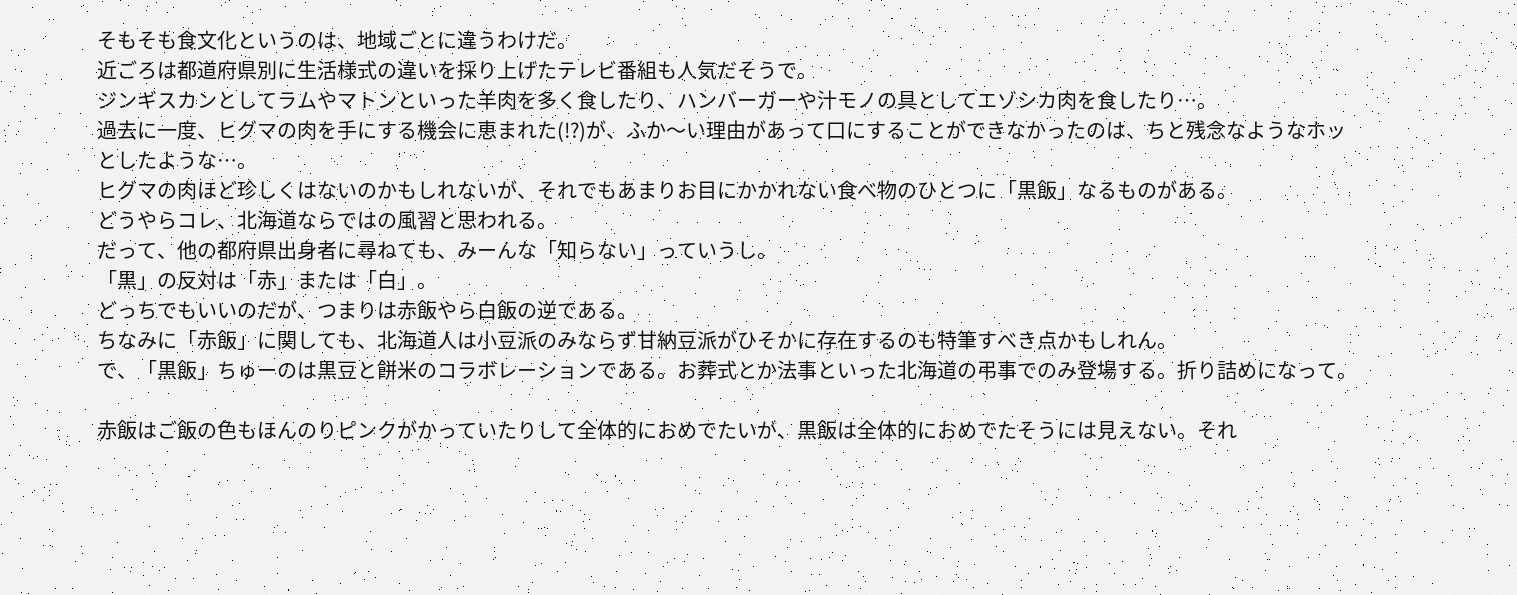そもそも食文化というのは、地域ごとに違うわけだ。
近ごろは都道府県別に生活様式の違いを採り上げたテレビ番組も人気だそうで。
ジンギスカンとしてラムやマトンといった羊肉を多く食したり、ハンバーガーや汁モノの具としてエゾシカ肉を食したり…。
過去に一度、ヒグマの肉を手にする機会に恵まれた(!?)が、ふか〜い理由があって口にすることができなかったのは、ちと残念なようなホッとしたような…。
ヒグマの肉ほど珍しくはないのかもしれないが、それでもあまりお目にかかれない食べ物のひとつに「黒飯」なるものがある。
どうやらコレ、北海道ならではの風習と思われる。
だって、他の都府県出身者に尋ねても、みーんな「知らない」っていうし。
「黒」の反対は「赤」または「白」。
どっちでもいいのだが、つまりは赤飯やら白飯の逆である。
ちなみに「赤飯」に関しても、北海道人は小豆派のみならず甘納豆派がひそかに存在するのも特筆すべき点かもしれん。
で、「黒飯」ちゅーのは黒豆と餅米のコラボレーションである。お葬式とか法事といった北海道の弔事でのみ登場する。折り詰めになって。

赤飯はご飯の色もほんのりピンクがかっていたりして全体的におめでたいが、黒飯は全体的におめでたそうには見えない。それ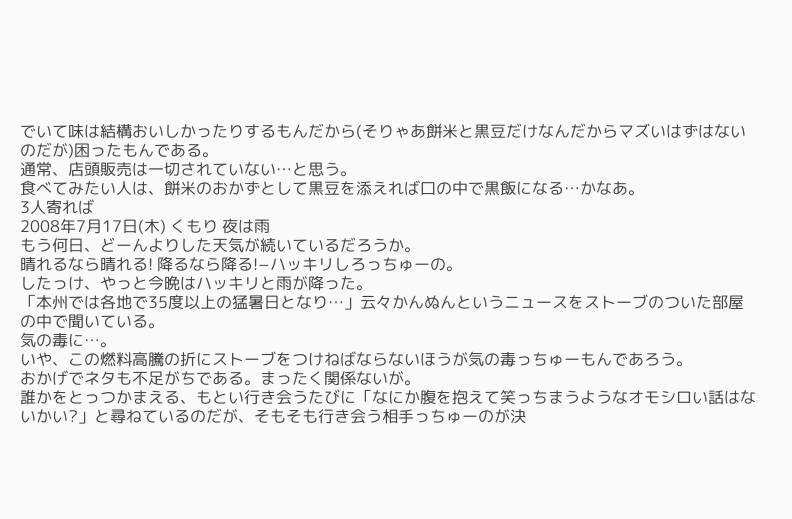でいて味は結構おいしかったりするもんだから(そりゃあ餅米と黒豆だけなんだからマズいはずはないのだが)困ったもんである。
通常、店頭販売は一切されていない…と思う。
食べてみたい人は、餅米のおかずとして黒豆を添えれば口の中で黒飯になる…かなあ。
3人寄れば
2008年7月17日(木) くもり 夜は雨
もう何日、どーんよりした天気が続いているだろうか。
晴れるなら晴れる! 降るなら降る!−ハッキリしろっちゅーの。
したっけ、やっと今晩はハッキリと雨が降った。
「本州では各地で35度以上の猛暑日となり…」云々かんぬんというニュースをストーブのついた部屋の中で聞いている。
気の毒に…。
いや、この燃料高騰の折にストーブをつけねばならないほうが気の毒っちゅーもんであろう。
おかげでネタも不足がちである。まったく関係ないが。
誰かをとっつかまえる、もとい行き会うたびに「なにか腹を抱えて笑っちまうようなオモシロい話はないかい?」と尋ねているのだが、そもそも行き会う相手っちゅーのが決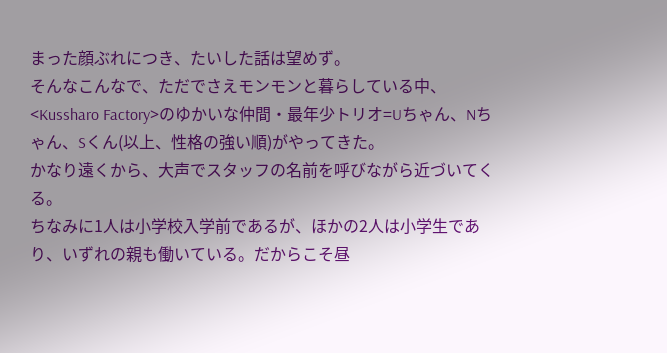まった顔ぶれにつき、たいした話は望めず。
そんなこんなで、ただでさえモンモンと暮らしている中、<Kussharo Factory>のゆかいな仲間・最年少トリオ=Uちゃん、Nちゃん、Sくん(以上、性格の強い順)がやってきた。
かなり遠くから、大声でスタッフの名前を呼びながら近づいてくる。
ちなみに1人は小学校入学前であるが、ほかの2人は小学生であり、いずれの親も働いている。だからこそ昼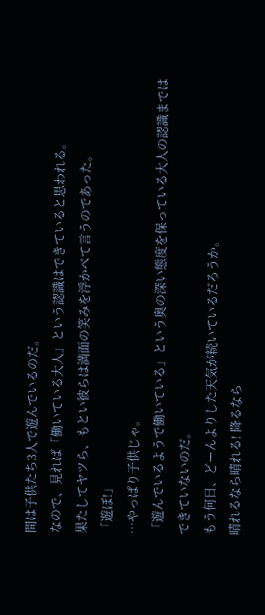間は子供たち3人で遊んでいるのだ。
なので、見れば「働いている大人」という認識はできていると思われる。
果たしてヤツら、もとい彼らは満面の笑みを浮かべて言うのであった。
「遊ぼ!」
…やっぱり子供じゃ。
「遊んでいるようで働いている」という奥の深い態度を保っている大人の認識まではできていないのだ。
もう何日、どーんよりした天気が続いているだろうか。
晴れるなら晴れる! 降るなら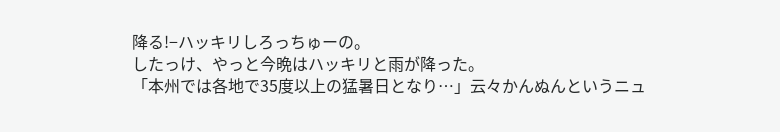降る!−ハッキリしろっちゅーの。
したっけ、やっと今晩はハッキリと雨が降った。
「本州では各地で35度以上の猛暑日となり…」云々かんぬんというニュ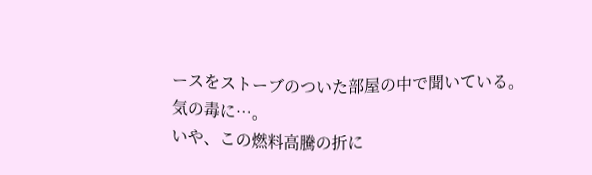ースをストーブのついた部屋の中で聞いている。
気の毒に…。
いや、この燃料高騰の折に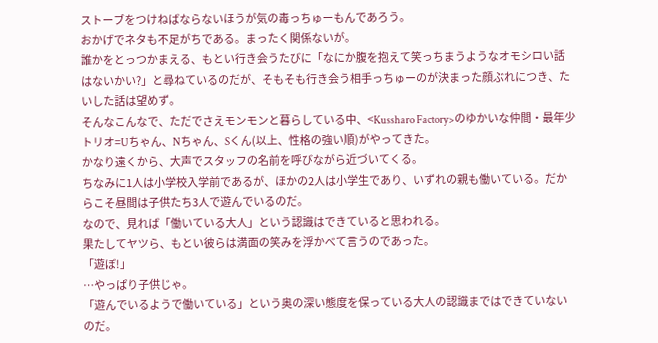ストーブをつけねばならないほうが気の毒っちゅーもんであろう。
おかげでネタも不足がちである。まったく関係ないが。
誰かをとっつかまえる、もとい行き会うたびに「なにか腹を抱えて笑っちまうようなオモシロい話はないかい?」と尋ねているのだが、そもそも行き会う相手っちゅーのが決まった顔ぶれにつき、たいした話は望めず。
そんなこんなで、ただでさえモンモンと暮らしている中、<Kussharo Factory>のゆかいな仲間・最年少トリオ=Uちゃん、Nちゃん、Sくん(以上、性格の強い順)がやってきた。
かなり遠くから、大声でスタッフの名前を呼びながら近づいてくる。
ちなみに1人は小学校入学前であるが、ほかの2人は小学生であり、いずれの親も働いている。だからこそ昼間は子供たち3人で遊んでいるのだ。
なので、見れば「働いている大人」という認識はできていると思われる。
果たしてヤツら、もとい彼らは満面の笑みを浮かべて言うのであった。
「遊ぼ!」
…やっぱり子供じゃ。
「遊んでいるようで働いている」という奥の深い態度を保っている大人の認識まではできていないのだ。